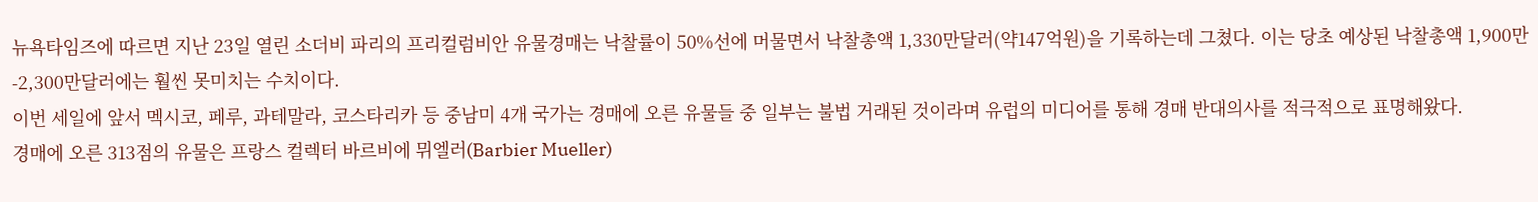뉴욕타임즈에 따르면 지난 23일 열린 소더비 파리의 프리컬럼비안 유물경매는 낙찰률이 50%선에 머물면서 낙찰총액 1,330만달러(약147억원)을 기록하는데 그쳤다. 이는 당초 예상된 낙찰총액 1,900만-2,300만달러에는 훨씬 못미치는 수치이다.
이번 세일에 앞서 멕시코, 페루, 과테말라, 코스타리카 등 중남미 4개 국가는 경매에 오른 유물들 중 일부는 불법 거래된 것이라며 유럽의 미디어를 통해 경매 반대의사를 적극적으로 표명해왔다.
경매에 오른 313점의 유물은 프랑스 컬렉터 바르비에 뮈엘러(Barbier Mueller)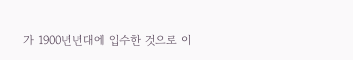가 1900년년대에 입수한 것으로 이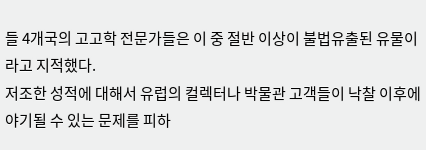들 4개국의 고고학 전문가들은 이 중 절반 이상이 불법유출된 유물이라고 지적했다.
저조한 성적에 대해서 유럽의 컬렉터나 박물관 고객들이 낙찰 이후에 야기될 수 있는 문제를 피하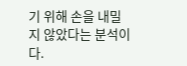기 위해 손을 내밀지 않았다는 분석이다.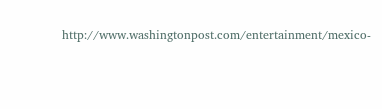http://www.washingtonpost.com/entertainment/mexico-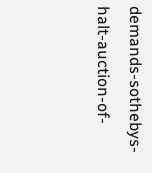demands-sothebys-halt-auction-of-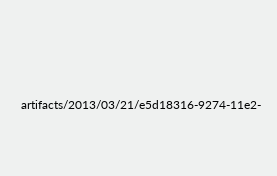artifacts/2013/03/21/e5d18316-9274-11e2-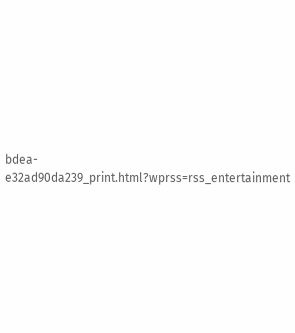bdea-e32ad90da239_print.html?wprss=rss_entertainment